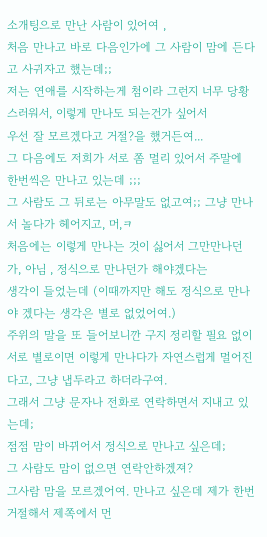소개팅으로 만난 사람이 있어여 ,
처음 만나고 바로 다음인가에 그 사람이 맘에 든다고 사귀자고 했는데;;
저는 연애를 시작하는게 첨이라 그런지 너무 당황스러워서, 이렇게 만나도 되는건가 싶어서
우선 잘 모르겠다고 거절?을 했거든여...
그 다음에도 저희가 서로 쫌 멀리 있어서 주말에 한번씩은 만나고 있는데 ;;;
그 사람도 그 뒤로는 아무말도 없고여;; 그냥 만나서 놀다가 헤어지고, 머,ㅋ
처음에는 이렇게 만나는 것이 싫어서 그만만나던가, 아님 , 정식으로 만나던가 해야겠다는
생각이 들었는데 (이때까지만 해도 정식으로 만나야 겠다는 생각은 별로 없었어여.)
주위의 말을 또 들어보니깐 구지 정리할 필요 없이
서로 별로이면 이렇게 만나다가 자연스럽게 멀어진다고, 그냥 냅두라고 하더라구여.
그래서 그냥 문자나 전화로 연락하면서 지내고 있는데;
점점 맘이 바뀌어서 정식으로 만나고 싶은데;
그 사람도 맘이 없으면 연락안하겠져?
그사람 맘을 모르겠어여. 만나고 싶은데 제가 한번 거절해서 제쪽에서 먼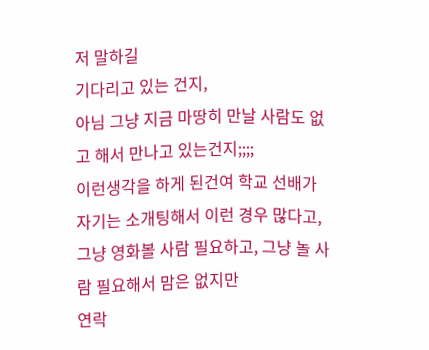저 말하길
기다리고 있는 건지,
아님 그냥 지금 마땅히 만날 사람도 없고 해서 만나고 있는건지;;;;
이런생각을 하게 된건여 학교 선배가 자기는 소개팅해서 이런 경우 많다고,
그냥 영화볼 사람 필요하고, 그냥 놀 사람 필요해서 맘은 없지만
연락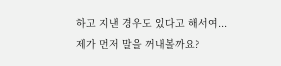하고 지낸 경우도 있다고 해서여...
제가 먼저 말을 꺼내볼까요?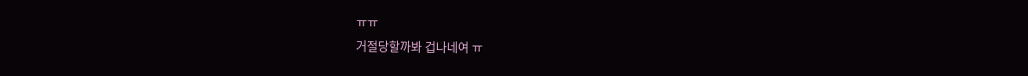ㅠㅠ
거절당할까봐 겁나네여 ㅠ